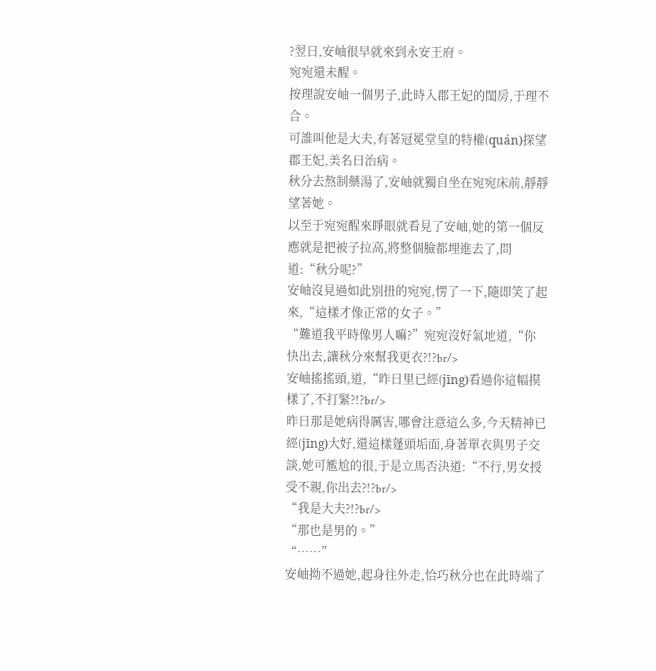?翌日,安岫很早就來到永安王府。
宛宛還未醒。
按理說安岫一個男子,此時入郡王妃的閨房,于理不合。
可誰叫他是大夫,有著冠冕堂皇的特權(quán)探望郡王妃,美名曰治病。
秋分去熬制藥湯了,安岫就獨自坐在宛宛床前,靜靜望著她。
以至于宛宛醒來睜眼就看見了安岫,她的第一個反應就是把被子拉高,將整個臉都埋進去了,問道:“秋分呢?”
安岫沒見過如此別扭的宛宛,愣了一下,隨即笑了起來,“這樣才像正常的女子。”
“難道我平時像男人嘛?”宛宛沒好氣地道,“你快出去,讓秋分來幫我更衣?!?br/>
安岫搖搖頭,道,“昨日里已經(jīng)看過你這幅摸樣了,不打緊?!?br/>
昨日那是她病得厲害,哪會注意這么多,今天精神已經(jīng)大好,還這樣蓬頭垢面,身著單衣與男子交談,她可尷尬的很,于是立馬否決道:“不行,男女授受不親,你出去?!?br/>
“我是大夫?!?br/>
“那也是男的。”
“……”
安岫拗不過她,起身往外走,恰巧秋分也在此時端了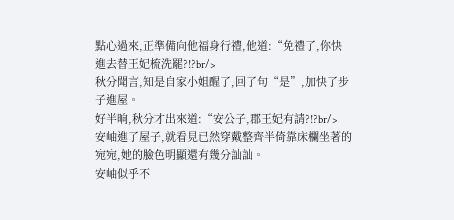點心過來,正準備向他福身行禮,他道:“免禮了,你快進去替王妃梳洗罷?!?br/>
秋分聞言,知是自家小姐醒了,回了句“是”,加快了步子進屋。
好半晌,秋分才出來道:“安公子,郡王妃有請?!?br/>
安岫進了屋子,就看見已然穿戴整齊半倚靠床欄坐著的宛宛,她的臉色明顯還有幾分訕訕。
安岫似乎不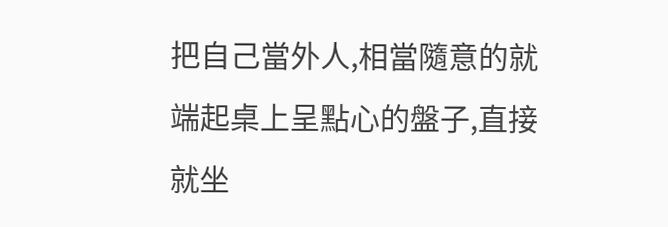把自己當外人,相當隨意的就端起桌上呈點心的盤子,直接就坐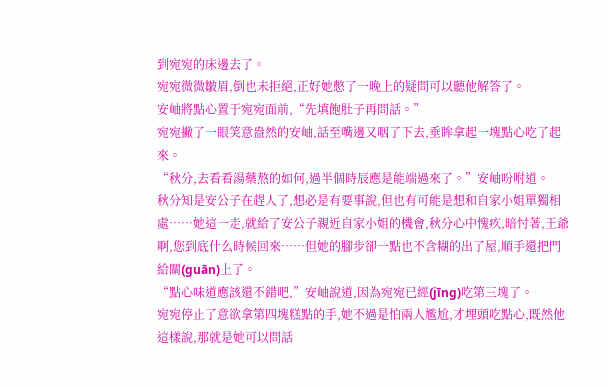到宛宛的床邊去了。
宛宛微微皺眉,倒也未拒絕,正好她憋了一晚上的疑問可以聽他解答了。
安岫將點心置于宛宛面前,“先填飽肚子再問話。”
宛宛撇了一眼笑意盎然的安岫,話至嘴邊又咽了下去,垂眸拿起一塊點心吃了起來。
“秋分,去看看湯藥熬的如何,過半個時辰應是能端過來了。”安岫吩咐道。
秋分知是安公子在趕人了,想必是有要事說,但也有可能是想和自家小姐單獨相處……她這一走,就給了安公子親近自家小姐的機會,秋分心中愧疚,暗忖著,王爺啊,您到底什么時候回來……但她的腳步卻一點也不含糊的出了屋,順手還把門給關(guān)上了。
“點心味道應該還不錯吧,”安岫說道,因為宛宛已經(jīng)吃第三塊了。
宛宛停止了意欲拿第四塊糕點的手,她不過是怕兩人尷尬,才埋頭吃點心,既然他這樣說,那就是她可以問話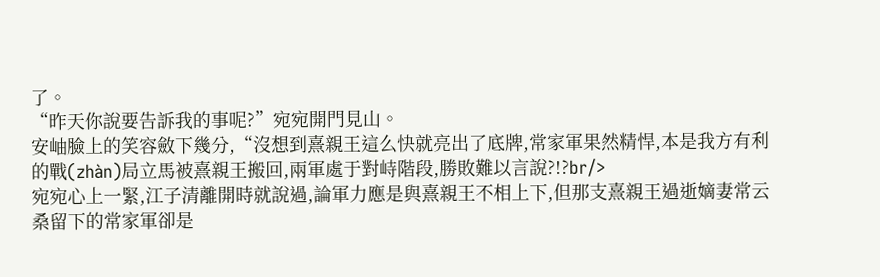了。
“昨天你說要告訴我的事呢?”宛宛開門見山。
安岫臉上的笑容斂下幾分,“沒想到熹親王這么快就亮出了底牌,常家軍果然精悍,本是我方有利的戰(zhàn)局立馬被熹親王搬回,兩軍處于對峙階段,勝敗難以言說?!?br/>
宛宛心上一緊,江子清離開時就說過,論軍力應是與熹親王不相上下,但那支熹親王過逝嫡妻常云桑留下的常家軍卻是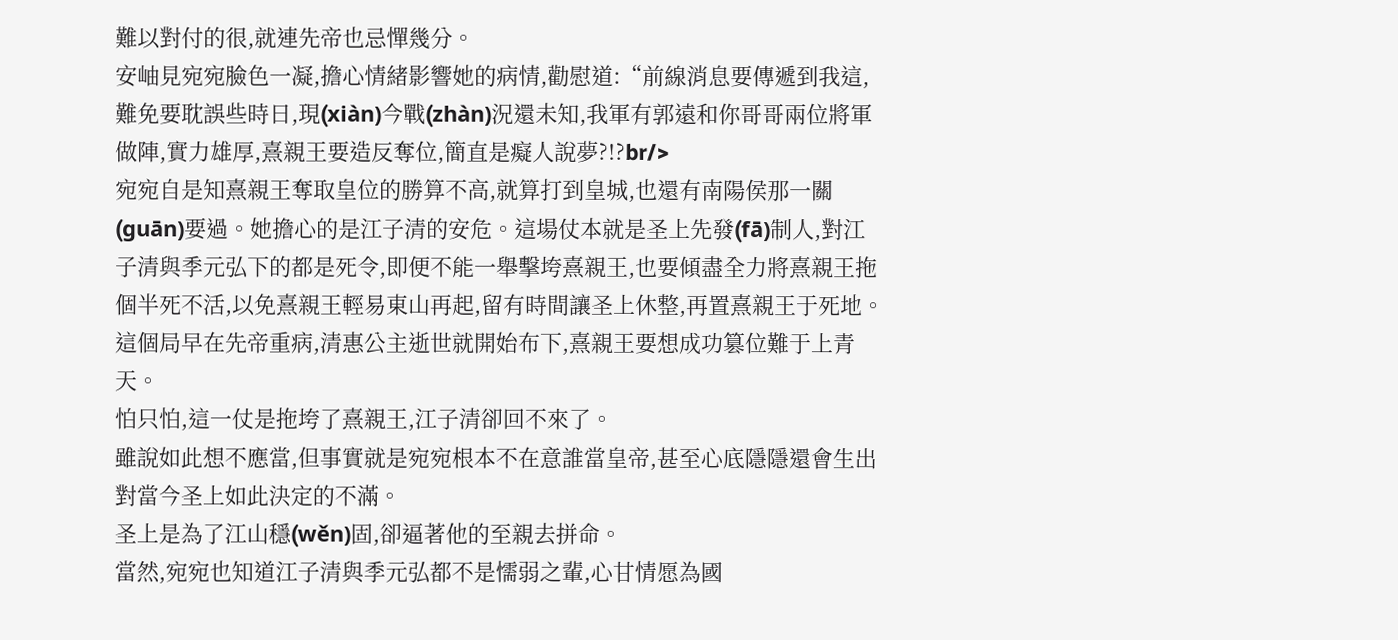難以對付的很,就連先帝也忌憚幾分。
安岫見宛宛臉色一凝,擔心情緒影響她的病情,勸慰道:“前線消息要傳遞到我這,難免要耽誤些時日,現(xiàn)今戰(zhàn)況還未知,我軍有郭遠和你哥哥兩位將軍做陣,實力雄厚,熹親王要造反奪位,簡直是癡人說夢?!?br/>
宛宛自是知熹親王奪取皇位的勝算不高,就算打到皇城,也還有南陽侯那一關(guān)要過。她擔心的是江子清的安危。這場仗本就是圣上先發(fā)制人,對江子清與季元弘下的都是死令,即便不能一舉擊垮熹親王,也要傾盡全力將熹親王拖個半死不活,以免熹親王輕易東山再起,留有時間讓圣上休整,再置熹親王于死地。
這個局早在先帝重病,清惠公主逝世就開始布下,熹親王要想成功篡位難于上青天。
怕只怕,這一仗是拖垮了熹親王,江子清卻回不來了。
雖說如此想不應當,但事實就是宛宛根本不在意誰當皇帝,甚至心底隱隱還會生出對當今圣上如此決定的不滿。
圣上是為了江山穩(wěn)固,卻逼著他的至親去拼命。
當然,宛宛也知道江子清與季元弘都不是懦弱之輩,心甘情愿為國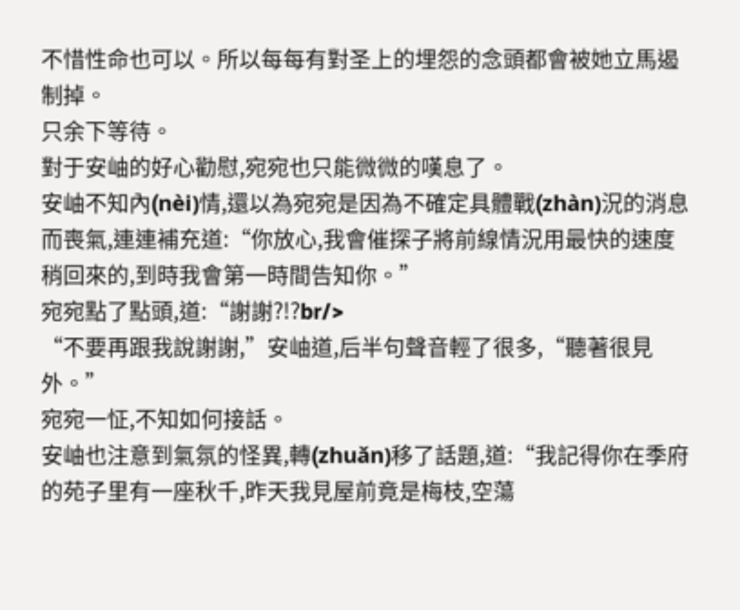不惜性命也可以。所以每每有對圣上的埋怨的念頭都會被她立馬遏制掉。
只余下等待。
對于安岫的好心勸慰,宛宛也只能微微的嘆息了。
安岫不知內(nèi)情,還以為宛宛是因為不確定具體戰(zhàn)況的消息而喪氣,連連補充道:“你放心,我會催探子將前線情況用最快的速度稍回來的,到時我會第一時間告知你。”
宛宛點了點頭,道:“謝謝?!?br/>
“不要再跟我說謝謝,”安岫道,后半句聲音輕了很多,“聽著很見外。”
宛宛一怔,不知如何接話。
安岫也注意到氣氛的怪異,轉(zhuǎn)移了話題,道:“我記得你在季府的苑子里有一座秋千,昨天我見屋前竟是梅枝,空蕩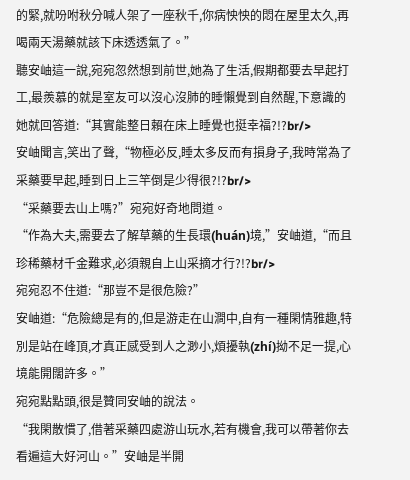的緊,就吩咐秋分喊人架了一座秋千,你病怏怏的悶在屋里太久,再喝兩天湯藥就該下床透透氣了。”
聽安岫這一說,宛宛忽然想到前世,她為了生活,假期都要去早起打工,最羨慕的就是室友可以沒心沒肺的睡懶覺到自然醒,下意識的她就回答道:“其實能整日賴在床上睡覺也挺幸福?!?br/>
安岫聞言,笑出了聲,“物極必反,睡太多反而有損身子,我時常為了采藥要早起,睡到日上三竿倒是少得很?!?br/>
“采藥要去山上嗎?”宛宛好奇地問道。
“作為大夫,需要去了解草藥的生長環(huán)境,”安岫道,“而且珍稀藥材千金難求,必須親自上山采摘才行?!?br/>
宛宛忍不住道:“那豈不是很危險?”
安岫道:“危險總是有的,但是游走在山澗中,自有一種閑情雅趣,特別是站在峰頂,才真正感受到人之渺小,煩擾執(zhí)拗不足一提,心境能開闊許多。”
宛宛點點頭,很是贊同安岫的說法。
“我閑散慣了,借著采藥四處游山玩水,若有機會,我可以帶著你去看遍這大好河山。”安岫是半開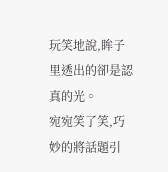玩笑地說,眸子里透出的卻是認真的光。
宛宛笑了笑,巧妙的將話題引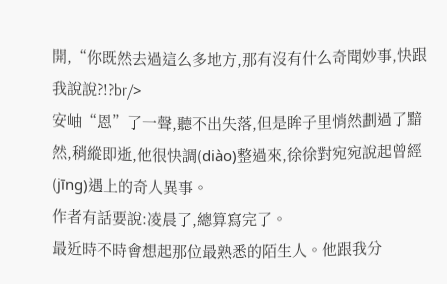開,“你既然去過這么多地方,那有沒有什么奇聞妙事,快跟我說說?!?br/>
安岫“恩”了一聲,聽不出失落,但是眸子里悄然劃過了黯然,稍縱即逝,他很快調(diào)整過來,徐徐對宛宛說起曾經(jīng)遇上的奇人異事。
作者有話要說:凌晨了,總算寫完了。
最近時不時會想起那位最熟悉的陌生人。他跟我分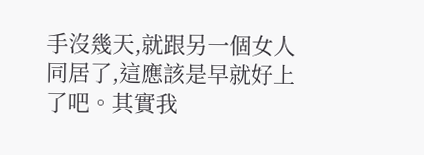手沒幾天,就跟另一個女人同居了,這應該是早就好上了吧。其實我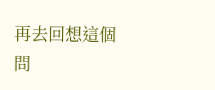再去回想這個問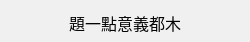題一點意義都木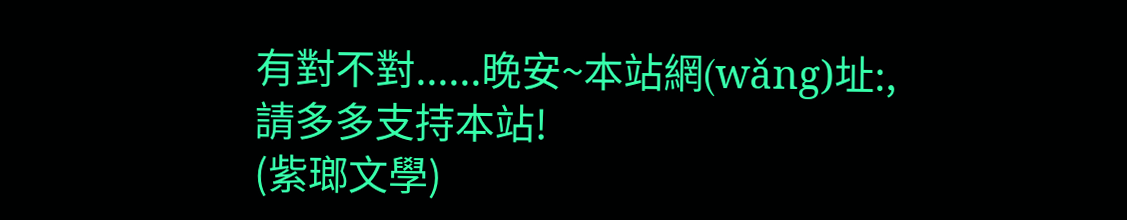有對不對......晚安~本站網(wǎng)址:,請多多支持本站!
(紫瑯文學)